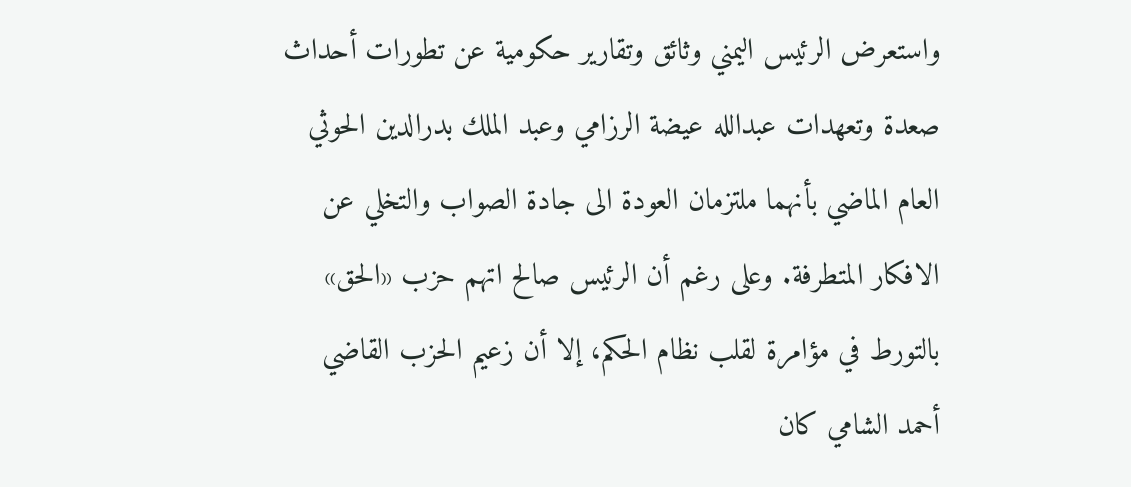واستعرض الرئيس اليمني وثائق وتقارير حكومية عن تطورات أحداث صعدة وتعهدات عبدالله عيضة الرزامي وعبد الملك بدرالدين الحوثي العام الماضي بأنهما ملتزمان العودة الى جادة الصواب والتخلي عن الافكار المتطرفة. وعلى رغم أن الرئيس صالح اتهم حزب «الحق» بالتورط في مؤامرة لقلب نظام الحكم، إلا أن زعيم الحزب القاضي أحمد الشامي كان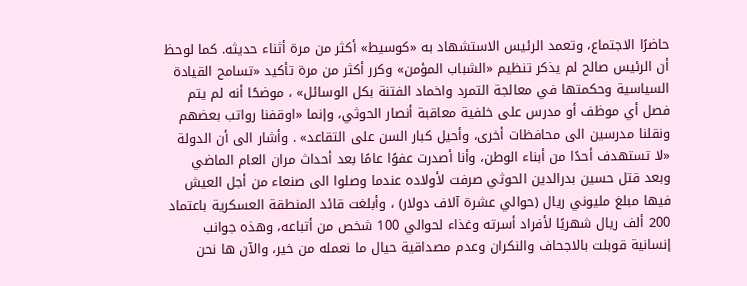حاضرًا الاجتماع، وتعمد الرئيس الاستشهاد به «كوسيط» أكثر من مرة أثناء حديثه. كما لوحظ أن الرئيس صالح لم يذكر تنظيم «الشباب المؤمن» وكرر أكثر من مرة تأكيد «تسامح القيادة السياسية وحكمتها في معالجة التمرد واخماد الفتنة بكل الوسائل» ، موضحًا أنه لم يتم فصل أي موظف أو مدرس على خلفية معاقبة أنصار الحوثي، وإنما «اوقفنا رواتب بعضهم ونقلنا مدرسين الى محافظات أخرى، وأحيل كبار السن على التقاعد» . وأشار الى أن الدولة «لا تستهدف أحدًا من أبناء الوطن، وأنا أصدرت عفوًا عامًا بعد أحداث مران العام الماضي وبعد قتل حسين بدرالدين الحوثي صرفت لأولاده عندما وصلوا الى صنعاء من أجل العيش فيها مبلغ مليوني ريال (حوالي عشرة آلاف دولار) ، وأبلغت قائد المنطقة العسكرية باعتماد 200 ألف ريال شهريًا لأفراد أسرته وغذاء لحوالي 100 شخص من أتباعه، وهذه جوانب إنسانية قوبلت بالاجحاف والنكران وعدم مصداقية حيال ما نعمله من خير، والآن ها نحن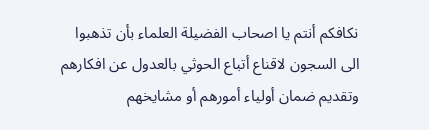نكافكم أنتم يا اصحاب الفضيلة العلماء بأن تذهبوا الى السجون لاقناع أتباع الحوثي بالعدول عن افكارهم وتقديم ضمان أولياء أمورهم أو مشايخهم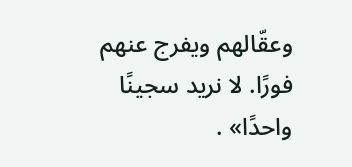وعقّالهم ويفرج عنهم فورًا. لا نريد سجينًا واحدًا» .